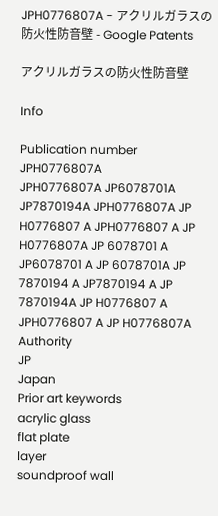JPH0776807A - アクリルガラスの防火性防音壁 - Google Patents

アクリルガラスの防火性防音壁

Info

Publication number
JPH0776807A
JPH0776807A JP6078701A JP7870194A JPH0776807A JP H0776807 A JPH0776807 A JP H0776807A JP 6078701 A JP6078701 A JP 6078701A JP 7870194 A JP7870194 A JP 7870194A JP H0776807 A JPH0776807 A JP H0776807A
Authority
JP
Japan
Prior art keywords
acrylic glass
flat plate
layer
soundproof wall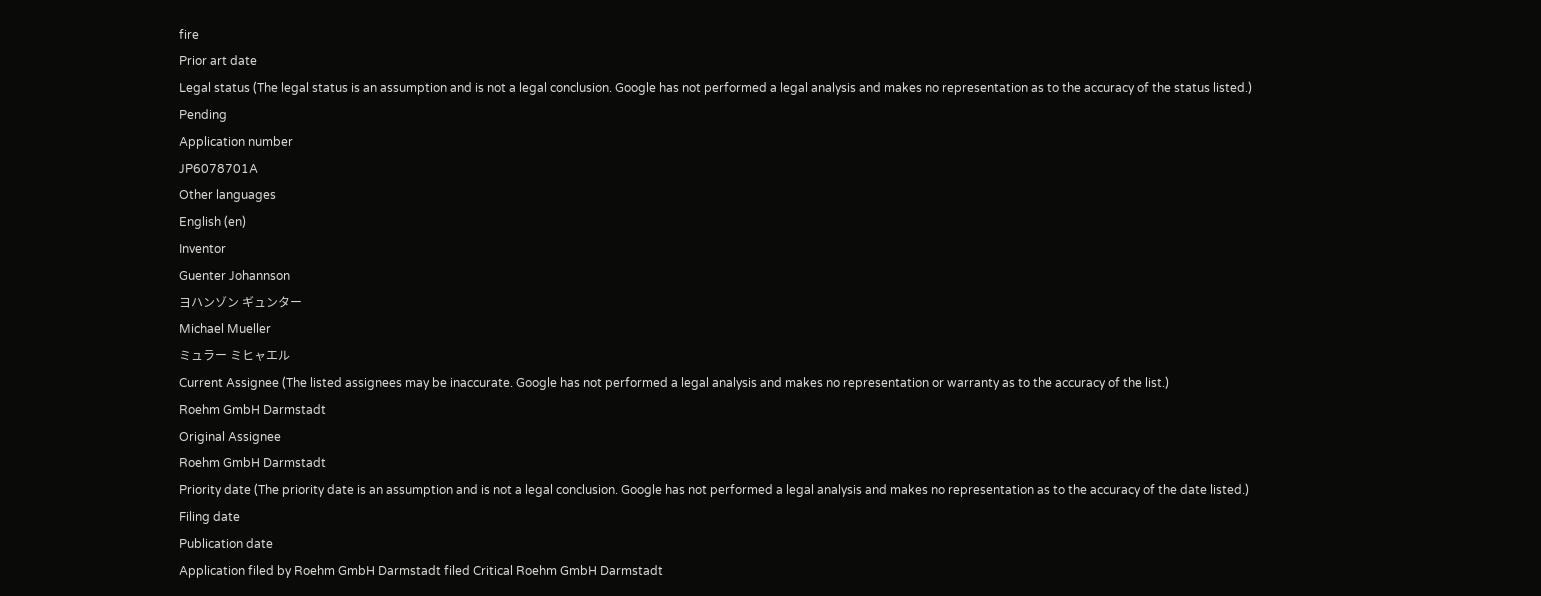fire
Prior art date
Legal status (The legal status is an assumption and is not a legal conclusion. Google has not performed a legal analysis and makes no representation as to the accuracy of the status listed.)
Pending
Application number
JP6078701A
Other languages
English (en)
Inventor
Guenter Johannson
ヨハンゾン ギュンター
Michael Mueller
ミュラー ミヒャエル
Current Assignee (The listed assignees may be inaccurate. Google has not performed a legal analysis and makes no representation or warranty as to the accuracy of the list.)
Roehm GmbH Darmstadt
Original Assignee
Roehm GmbH Darmstadt
Priority date (The priority date is an assumption and is not a legal conclusion. Google has not performed a legal analysis and makes no representation as to the accuracy of the date listed.)
Filing date
Publication date
Application filed by Roehm GmbH Darmstadt filed Critical Roehm GmbH Darmstadt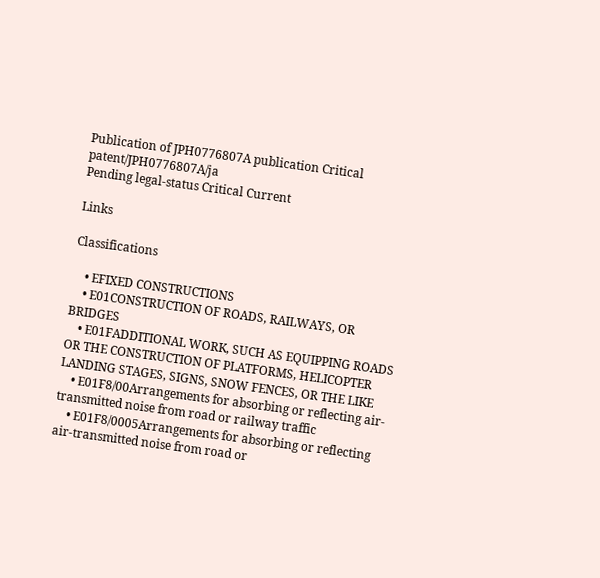Publication of JPH0776807A publication Critical patent/JPH0776807A/ja
Pending legal-status Critical Current

Links

Classifications

    • EFIXED CONSTRUCTIONS
    • E01CONSTRUCTION OF ROADS, RAILWAYS, OR BRIDGES
    • E01FADDITIONAL WORK, SUCH AS EQUIPPING ROADS OR THE CONSTRUCTION OF PLATFORMS, HELICOPTER LANDING STAGES, SIGNS, SNOW FENCES, OR THE LIKE
    • E01F8/00Arrangements for absorbing or reflecting air-transmitted noise from road or railway traffic
    • E01F8/0005Arrangements for absorbing or reflecting air-transmitted noise from road or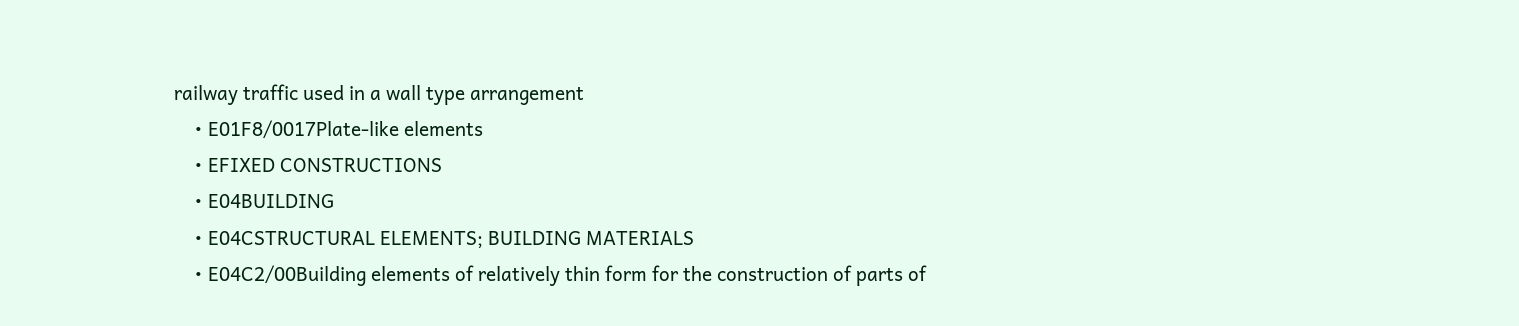railway traffic used in a wall type arrangement
    • E01F8/0017Plate-like elements
    • EFIXED CONSTRUCTIONS
    • E04BUILDING
    • E04CSTRUCTURAL ELEMENTS; BUILDING MATERIALS
    • E04C2/00Building elements of relatively thin form for the construction of parts of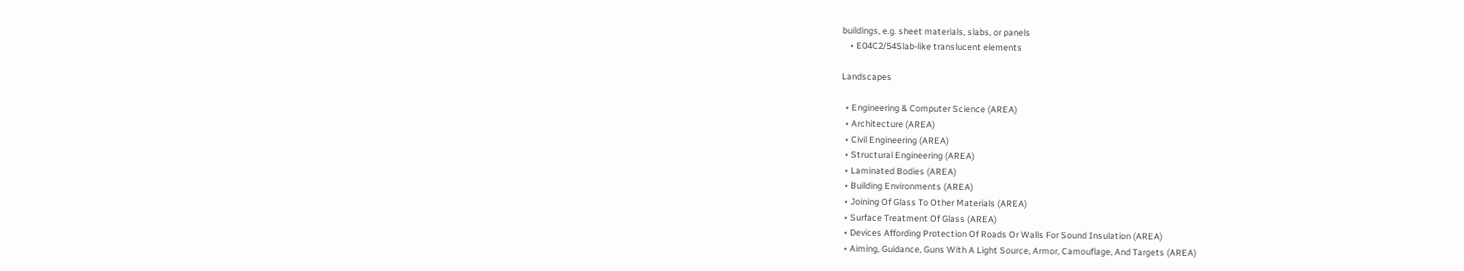buildings, e.g. sheet materials, slabs, or panels
    • E04C2/54Slab-like translucent elements

Landscapes

  • Engineering & Computer Science (AREA)
  • Architecture (AREA)
  • Civil Engineering (AREA)
  • Structural Engineering (AREA)
  • Laminated Bodies (AREA)
  • Building Environments (AREA)
  • Joining Of Glass To Other Materials (AREA)
  • Surface Treatment Of Glass (AREA)
  • Devices Affording Protection Of Roads Or Walls For Sound Insulation (AREA)
  • Aiming, Guidance, Guns With A Light Source, Armor, Camouflage, And Targets (AREA)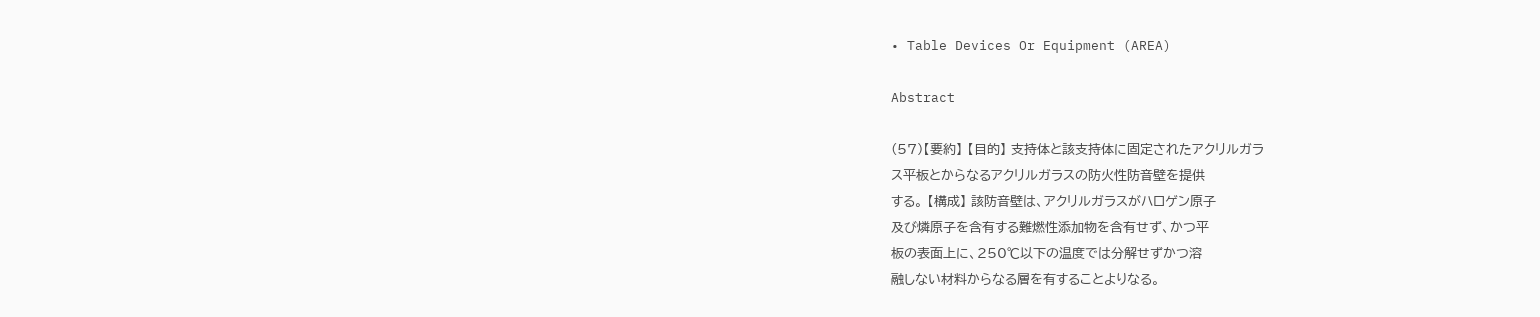• Table Devices Or Equipment (AREA)

Abstract

(57)【要約】 【目的】 支持体と該支持体に固定されたアクリルガラ
ス平板とからなるアクリルガラスの防火性防音壁を提供
する。 【構成】 該防音壁は、アクリルガラスがハロゲン原子
及び燐原子を含有する難燃性添加物を含有せず、かつ平
板の表面上に、250℃以下の温度では分解せずかつ溶
融しない材料からなる層を有することよりなる。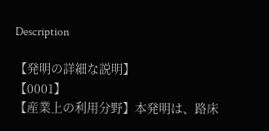Description

【発明の詳細な説明】
【0001】
【産業上の利用分野】本発明は、路床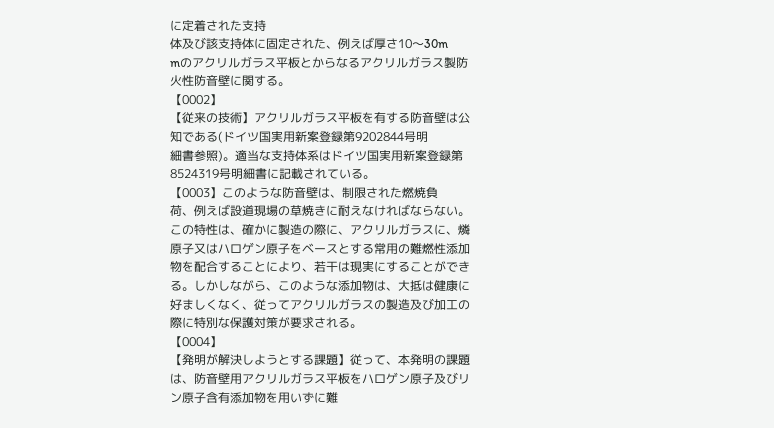に定着された支持
体及び該支持体に固定された、例えば厚さ10〜30m
mのアクリルガラス平板とからなるアクリルガラス製防
火性防音壁に関する。
【0002】
【従来の技術】アクリルガラス平板を有する防音壁は公
知である(ドイツ国実用新案登録第9202844号明
細書参照)。適当な支持体系はドイツ国実用新案登録第
8524319号明細書に記載されている。
【0003】このような防音壁は、制限された燃焼負
荷、例えば設道現場の草焼きに耐えなければならない。
この特性は、確かに製造の際に、アクリルガラスに、燐
原子又はハロゲン原子をベースとする常用の難燃性添加
物を配合することにより、若干は現実にすることができ
る。しかしながら、このような添加物は、大抵は健康に
好ましくなく、従ってアクリルガラスの製造及び加工の
際に特別な保護対策が要求される。
【0004】
【発明が解決しようとする課題】従って、本発明の課題
は、防音壁用アクリルガラス平板をハロゲン原子及びリ
ン原子含有添加物を用いずに難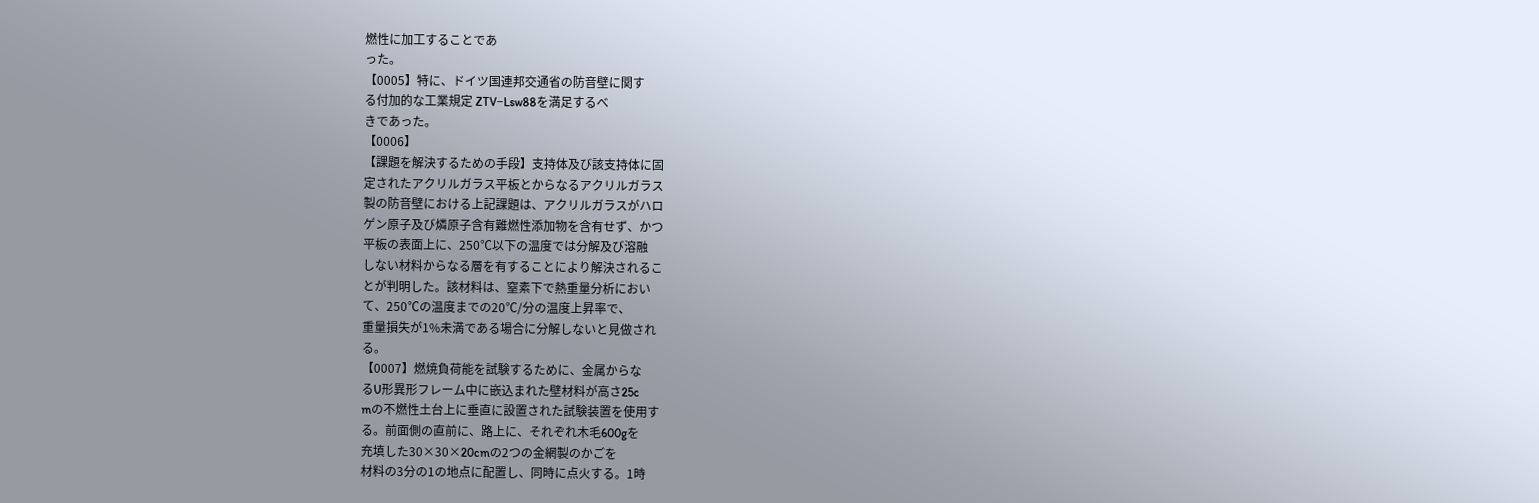燃性に加工することであ
った。
【0005】特に、ドイツ国連邦交通省の防音壁に関す
る付加的な工業規定 ZTV−Lsw88を満足するべ
きであった。
【0006】
【課題を解決するための手段】支持体及び該支持体に固
定されたアクリルガラス平板とからなるアクリルガラス
製の防音壁における上記課題は、アクリルガラスがハロ
ゲン原子及び燐原子含有難燃性添加物を含有せず、かつ
平板の表面上に、250℃以下の温度では分解及び溶融
しない材料からなる層を有することにより解決されるこ
とが判明した。該材料は、窒素下で熱重量分析におい
て、250℃の温度までの20℃/分の温度上昇率で、
重量損失が1%未満である場合に分解しないと見做され
る。
【0007】燃焼負荷能を試験するために、金属からな
るU形異形フレーム中に嵌込まれた壁材料が高さ25c
mの不燃性土台上に垂直に設置された試験装置を使用す
る。前面側の直前に、路上に、それぞれ木毛600gを
充填した30×30×20cmの2つの金網製のかごを
材料の3分の1の地点に配置し、同時に点火する。1時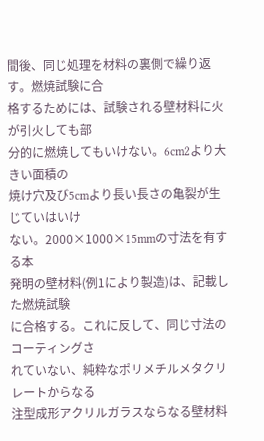間後、同じ処理を材料の裏側で繰り返す。燃焼試験に合
格するためには、試験される壁材料に火が引火しても部
分的に燃焼してもいけない。6cm2より大きい面積の
焼け穴及び5cmより長い長さの亀裂が生じていはいけ
ない。2000×1000×15mmの寸法を有する本
発明の壁材料(例1により製造)は、記載した燃焼試験
に合格する。これに反して、同じ寸法のコーティングさ
れていない、純粋なポリメチルメタクリレートからなる
注型成形アクリルガラスならなる壁材料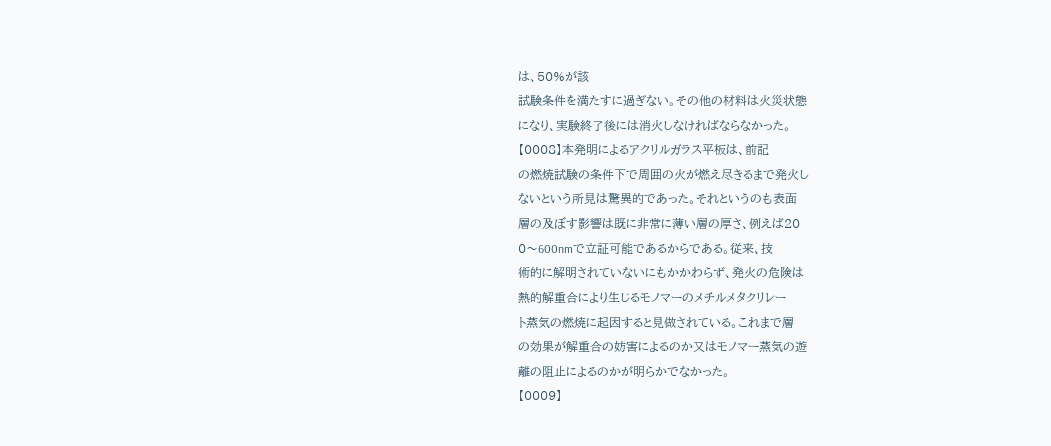は、50%が該
試験条件を満たすに過ぎない。その他の材料は火災状態
になり、実験終了後には消火しなければならなかった。
【0008】本発明によるアクリルガラス平板は、前記
の燃焼試験の条件下で周囲の火が燃え尽きるまで発火し
ないという所見は驚異的であった。それというのも表面
層の及ぼす影響は既に非常に薄い層の厚さ、例えば20
0〜600nmで立証可能であるからである。従来、技
術的に解明されていないにもかかわらず、発火の危険は
熱的解重合により生じるモノマーのメチルメタクリレー
ト蒸気の燃焼に起因すると見做されている。これまで層
の効果が解重合の妨害によるのか又はモノマー蒸気の遊
離の阻止によるのかが明らかでなかった。
【0009】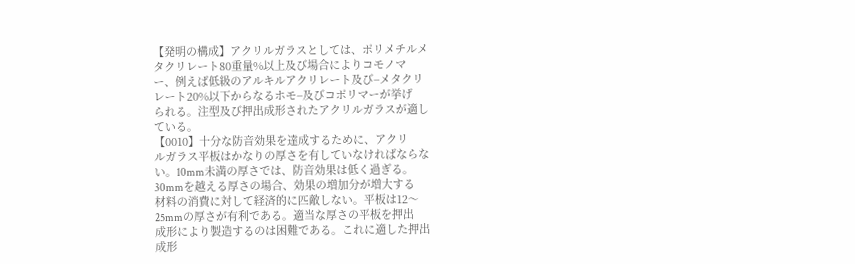【発明の構成】アクリルガラスとしては、ポリメチルメ
タクリレート80重量%以上及び場合によりコモノマ
ー、例えば低級のアルキルアクリレート及び−メタクリ
レート20%以下からなるホモ−及びコポリマーが挙げ
られる。注型及び押出成形されたアクリルガラスが適し
ている。
【0010】十分な防音効果を達成するために、アクリ
ルガラス平板はかなりの厚さを有していなければならな
い。10mm未満の厚さでは、防音効果は低く過ぎる。
30mmを越える厚さの場合、効果の増加分が増大する
材料の消費に対して経済的に匹敵しない。平板は12〜
25mmの厚さが有利である。適当な厚さの平板を押出
成形により製造するのは困難である。これに適した押出
成形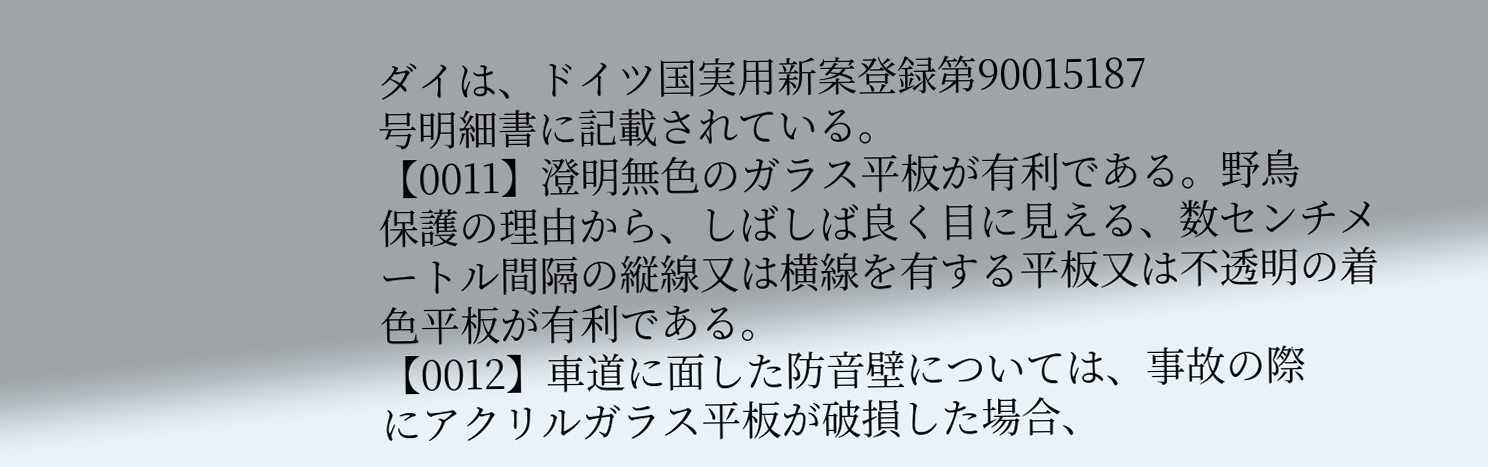ダイは、ドイツ国実用新案登録第90015187
号明細書に記載されている。
【0011】澄明無色のガラス平板が有利である。野鳥
保護の理由から、しばしば良く目に見える、数センチメ
ートル間隔の縦線又は横線を有する平板又は不透明の着
色平板が有利である。
【0012】車道に面した防音壁については、事故の際
にアクリルガラス平板が破損した場合、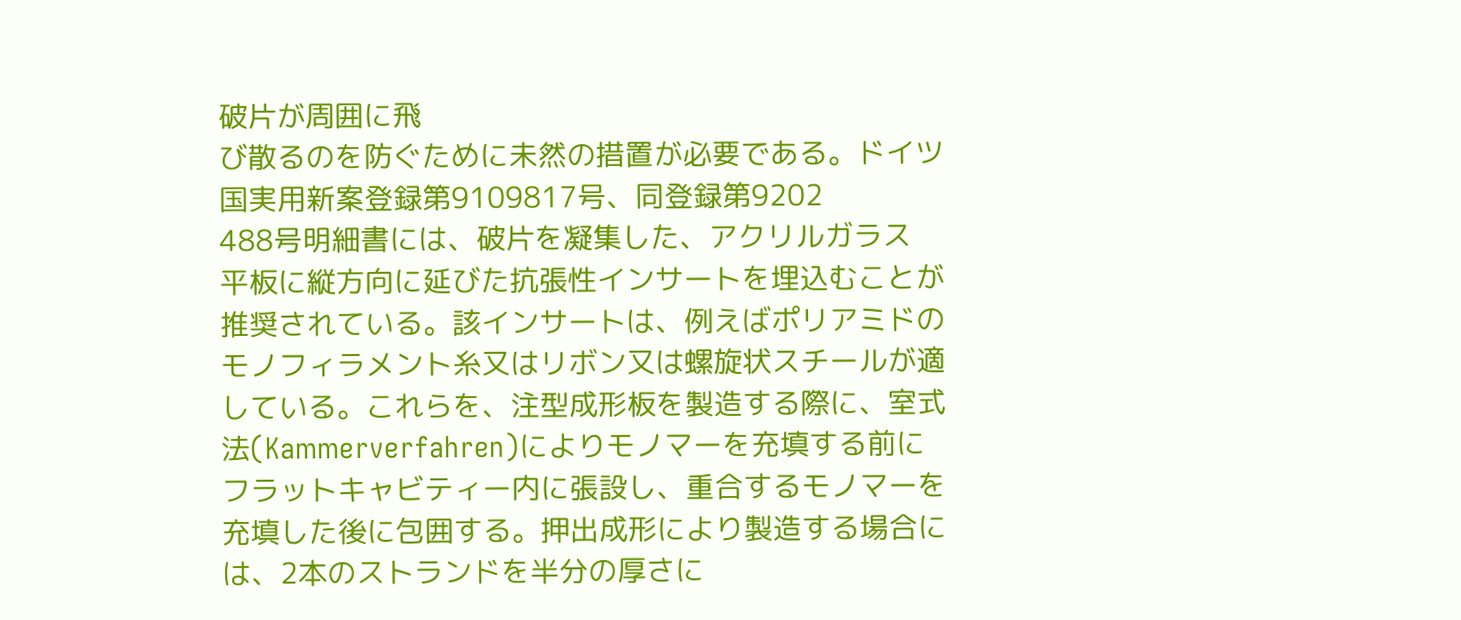破片が周囲に飛
び散るのを防ぐために未然の措置が必要である。ドイツ
国実用新案登録第9109817号、同登録第9202
488号明細書には、破片を凝集した、アクリルガラス
平板に縦方向に延びた抗張性インサートを埋込むことが
推奨されている。該インサートは、例えばポリアミドの
モノフィラメント糸又はリボン又は螺旋状スチールが適
している。これらを、注型成形板を製造する際に、室式
法(Kammerverfahren)によりモノマーを充填する前に
フラットキャビティー内に張設し、重合するモノマーを
充填した後に包囲する。押出成形により製造する場合に
は、2本のストランドを半分の厚さに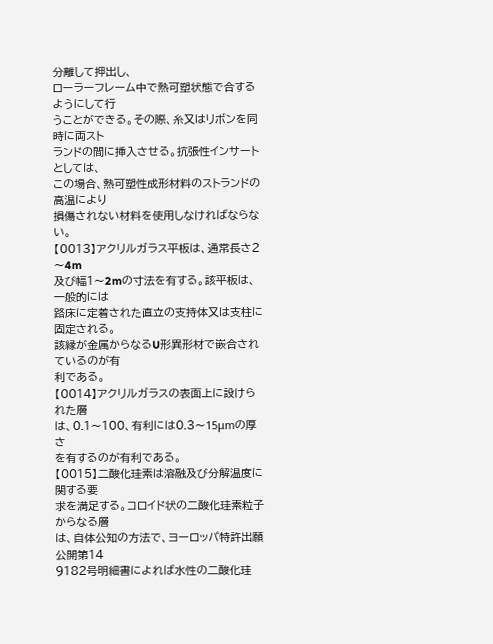分離して押出し、
ローラーフレーム中で熱可塑状態で合するようにして行
うことができる。その際、糸又はリボンを同時に両スト
ランドの間に挿入させる。抗張性インサートとしては、
この場合、熱可塑性成形材料のストランドの高温により
損傷されない材料を使用しなければならない。
【0013】アクリルガラス平板は、通常長さ2〜4m
及び幅1〜2mの寸法を有する。該平板は、一般的には
路床に定着された直立の支持体又は支柱に固定される。
該縁が金属からなるU形異形材で嵌合されているのが有
利である。
【0014】アクリルガラスの表面上に設けられた層
は、0.1〜100、有利には0.3〜15μmの厚さ
を有するのが有利である。
【0015】二酸化珪素は溶融及び分解温度に関する要
求を満足する。コロイド状の二酸化珪素粒子からなる層
は、自体公知の方法で、ヨーロッパ特許出願公開第14
9182号明細書によれば水性の二酸化珪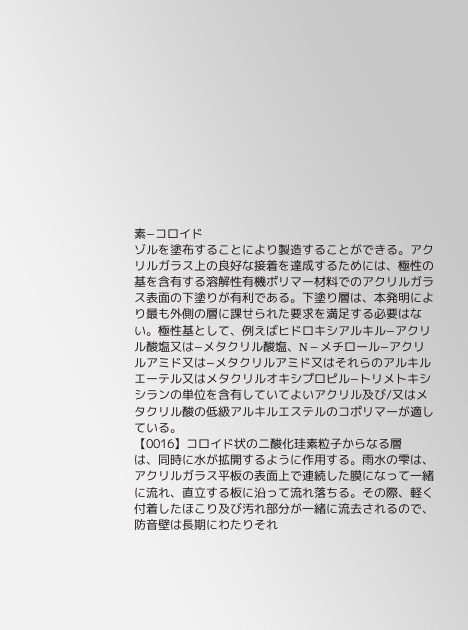素−コロイド
ゾルを塗布することにより製造することができる。アク
リルガラス上の良好な接着を達成するためには、極性の
基を含有する溶解性有機ポリマー材料でのアクリルガラ
ス表面の下塗りが有利である。下塗り層は、本発明によ
り最も外側の層に課せられた要求を満足する必要はな
い。極性基として、例えばヒドロキシアルキル−アクリ
ル酸塩又は−メタクリル酸塩、N−メチロール−アクリ
ルアミド又は−メタクリルアミド又はそれらのアルキル
エーテル又はメタクリルオキシプロピル−トリメトキシ
シランの単位を含有していてよいアクリル及び/又はメ
タクリル酸の低級アルキルエステルのコポリマーが適し
ている。
【0016】コロイド状の二酸化珪素粒子からなる層
は、同時に水が拡開するように作用する。雨水の雫は、
アクリルガラス平板の表面上で連続した膜になって一緒
に流れ、直立する板に沿って流れ落ちる。その際、軽く
付着したほこり及び汚れ部分が一緒に流去されるので、
防音壁は長期にわたりそれ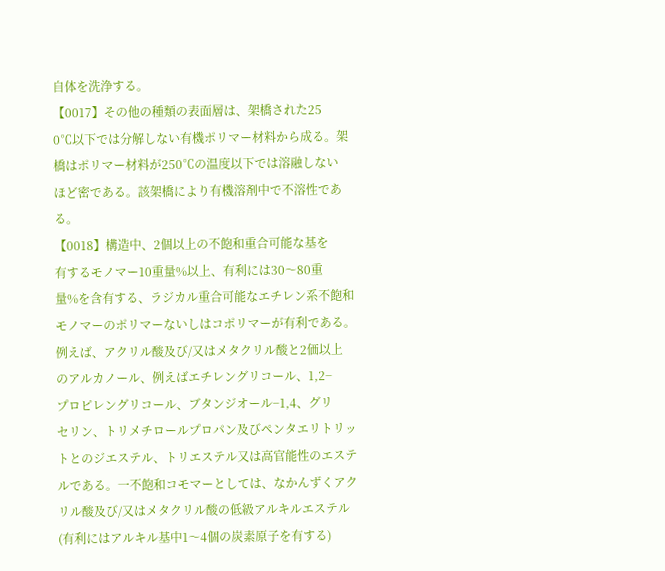自体を洗浄する。
【0017】その他の種類の表面層は、架橋された25
0℃以下では分解しない有機ポリマー材料から成る。架
橋はポリマー材料が250℃の温度以下では溶融しない
ほど密である。該架橋により有機溶剤中で不溶性であ
る。
【0018】構造中、2個以上の不飽和重合可能な基を
有するモノマー10重量%以上、有利には30〜80重
量%を含有する、ラジカル重合可能なエチレン系不飽和
モノマーのポリマーないしはコポリマーが有利である。
例えば、アクリル酸及び/又はメタクリル酸と2価以上
のアルカノール、例えばエチレングリコール、1,2−
プロピレングリコール、ブタンジオール−1,4、グリ
セリン、トリメチロールプロパン及びペンタエリトリッ
トとのジエステル、トリエステル又は高官能性のエステ
ルである。一不飽和コモマーとしては、なかんずくアク
リル酸及び/又はメタクリル酸の低級アルキルエステル
(有利にはアルキル基中1〜4個の炭素原子を有する)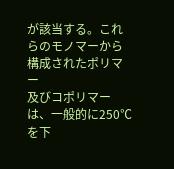が該当する。これらのモノマーから構成されたポリマー
及びコポリマーは、一般的に250℃を下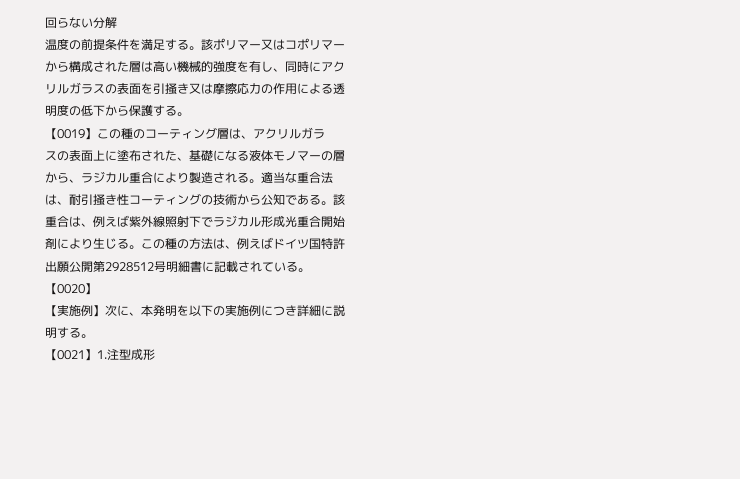回らない分解
温度の前提条件を満足する。該ポリマー又はコポリマー
から構成された層は高い機械的強度を有し、同時にアク
リルガラスの表面を引掻き又は摩擦応力の作用による透
明度の低下から保護する。
【0019】この種のコーティング層は、アクリルガラ
スの表面上に塗布された、基礎になる液体モノマーの層
から、ラジカル重合により製造される。適当な重合法
は、耐引掻き性コーティングの技術から公知である。該
重合は、例えば紫外線照射下でラジカル形成光重合開始
剤により生じる。この種の方法は、例えばドイツ国特許
出願公開第2928512号明細書に記載されている。
【0020】
【実施例】次に、本発明を以下の実施例につき詳細に説
明する。
【0021】1.注型成形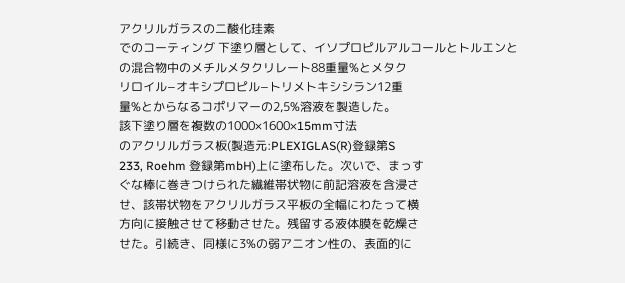アクリルガラスの二酸化珪素
でのコーティング 下塗り層として、イソプロピルアルコールとトルエンと
の混合物中のメチルメタクリレート88重量%とメタク
リロイル−オキシプロピル−トリメトキシシラン12重
量%とからなるコポリマーの2,5%溶液を製造した。
該下塗り層を複数の1000×1600×15mm寸法
のアクリルガラス板(製造元:PLEXIGLAS(R)登録第S
233, Roehm 登録第mbH)上に塗布した。次いで、まっす
ぐな棒に巻きつけられた繊維帯状物に前記溶液を含浸さ
せ、該帯状物をアクリルガラス平板の全幅にわたって横
方向に接触させて移動させた。残留する液体膜を乾燥さ
せた。引続き、同様に3%の弱アニオン性の、表面的に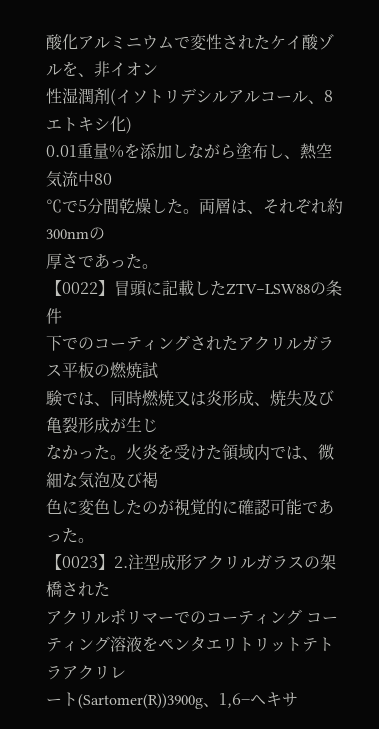酸化アルミニウムで変性されたケイ酸ゾルを、非イオン
性湿潤剤(イソトリデシルアルコール、8エトキシ化)
0.01重量%を添加しながら塗布し、熱空気流中80
℃で5分間乾燥した。両層は、それぞれ約300nmの
厚さであった。
【0022】冒頭に記載したZTV−LSW88の条件
下でのコーティングされたアクリルガラス平板の燃焼試
験では、同時燃焼又は炎形成、焼失及び亀裂形成が生じ
なかった。火炎を受けた領域内では、微細な気泡及び褐
色に変色したのが視覚的に確認可能であった。
【0023】2.注型成形アクリルガラスの架橋された
アクリルポリマーでのコーティング コーティング溶液をペンタエリトリットテトラアクリレ
ート(Sartomer(R))3900g、1,6−ヘキサ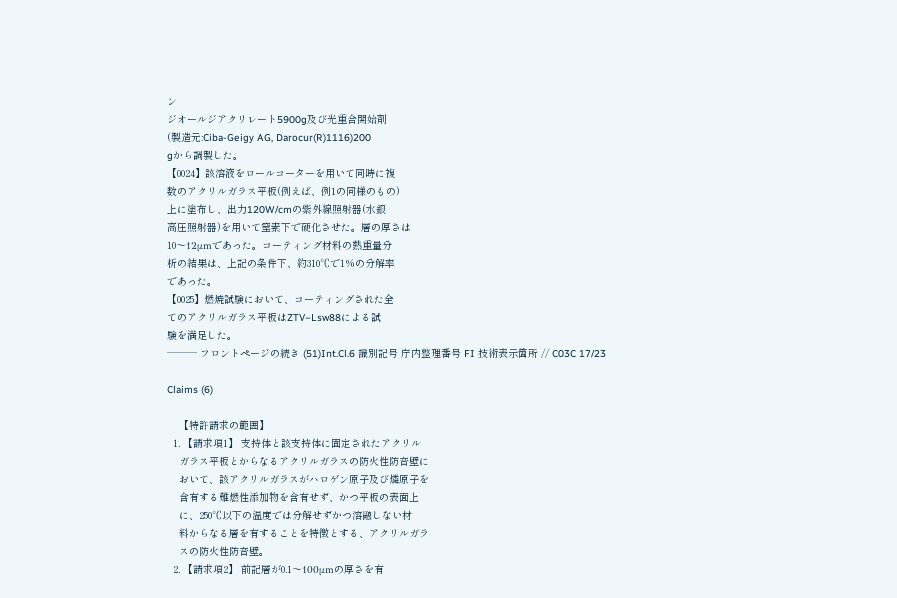ン
ジオールジアクリレート5900g及び光重合開始剤
(製造元:Ciba-Geigy AG, Darocur(R)1116)200
gから調製した。
【0024】該溶液をロールコーターを用いて同時に複
数のアクリルガラス平板(例えば、例1の同様のもの)
上に塗布し、出力120W/cmの紫外線照射器(水銀
高圧照射器)を用いて窒素下で硬化させた。層の厚さは
10〜12μmであった。コーティング材料の熱重量分
析の結果は、上記の条件下、約310℃で1%の分解率
であった。
【0025】燃焼試験において、コーティングされた全
てのアクリルガラス平板はZTV−Lsw88による試
験を満足した。
─── フロントページの続き (51)Int.Cl.6 識別記号 庁内整理番号 FI 技術表示箇所 // C03C 17/23

Claims (6)

    【特許請求の範囲】
  1. 【請求項1】 支持体と該支持体に固定されたアクリル
    ガラス平板とからなるアクリルガラスの防火性防音壁に
    おいて、該アクリルガラスがハロゲン原子及び燐原子を
    含有する難燃性添加物を含有せず、かつ平板の表面上
    に、250℃以下の温度では分解せずかつ溶融しない材
    料からなる層を有することを特徴とする、アクリルガラ
    スの防火性防音壁。
  2. 【請求項2】 前記層が0.1〜100μmの厚さを有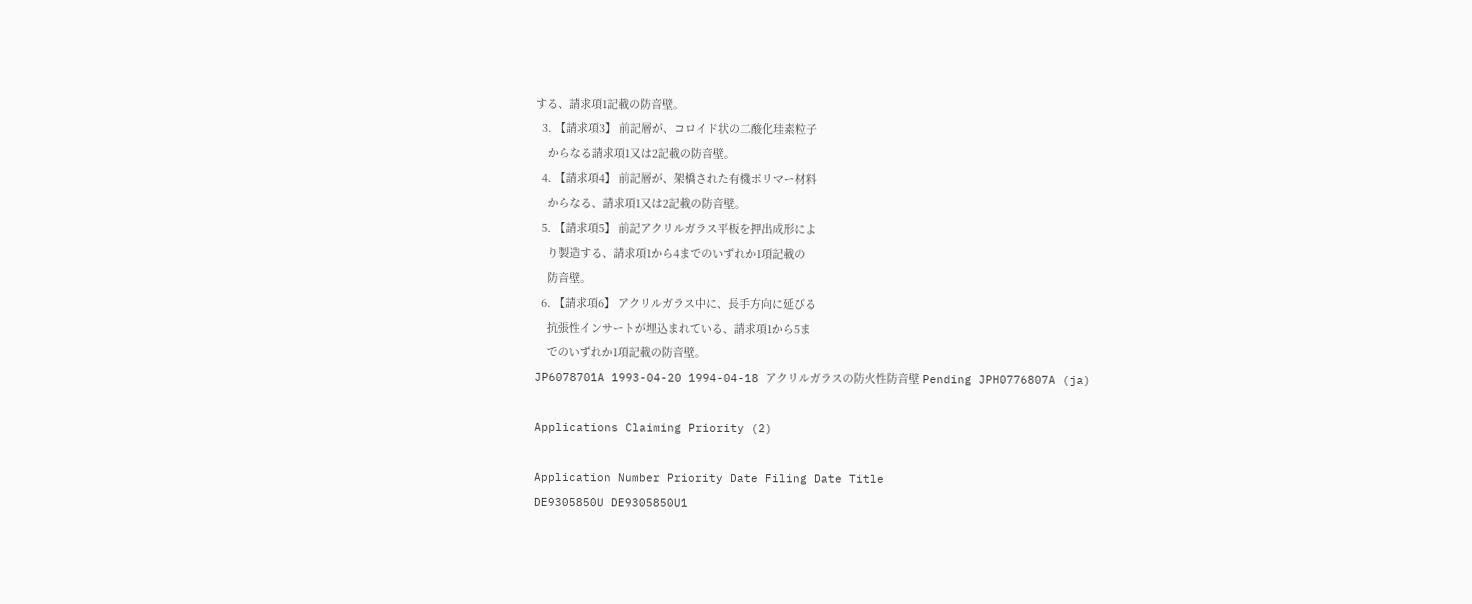する、請求項1記載の防音壁。
  3. 【請求項3】 前記層が、コロイド状の二酸化珪素粒子
    からなる請求項1又は2記載の防音壁。
  4. 【請求項4】 前記層が、架橋された有機ポリマー材料
    からなる、請求項1又は2記載の防音壁。
  5. 【請求項5】 前記アクリルガラス平板を押出成形によ
    り製造する、請求項1から4までのいずれか1項記載の
    防音壁。
  6. 【請求項6】 アクリルガラス中に、長手方向に延びる
    抗張性インサートが埋込まれている、請求項1から5ま
    でのいずれか1項記載の防音壁。
JP6078701A 1993-04-20 1994-04-18 アクリルガラスの防火性防音壁 Pending JPH0776807A (ja)

Applications Claiming Priority (2)

Application Number Priority Date Filing Date Title
DE9305850U DE9305850U1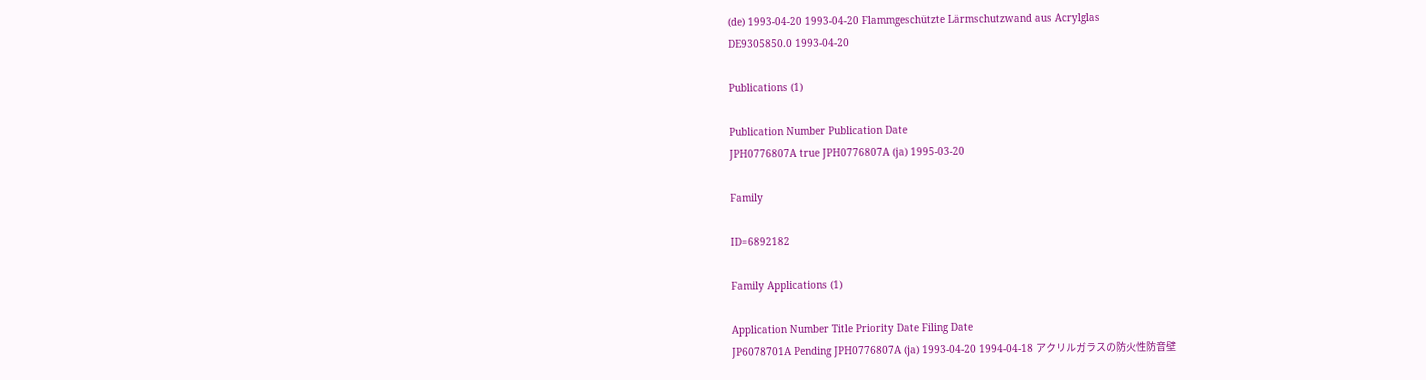(de) 1993-04-20 1993-04-20 Flammgeschützte Lärmschutzwand aus Acrylglas
DE9305850.0 1993-04-20

Publications (1)

Publication Number Publication Date
JPH0776807A true JPH0776807A (ja) 1995-03-20

Family

ID=6892182

Family Applications (1)

Application Number Title Priority Date Filing Date
JP6078701A Pending JPH0776807A (ja) 1993-04-20 1994-04-18 アクリルガラスの防火性防音壁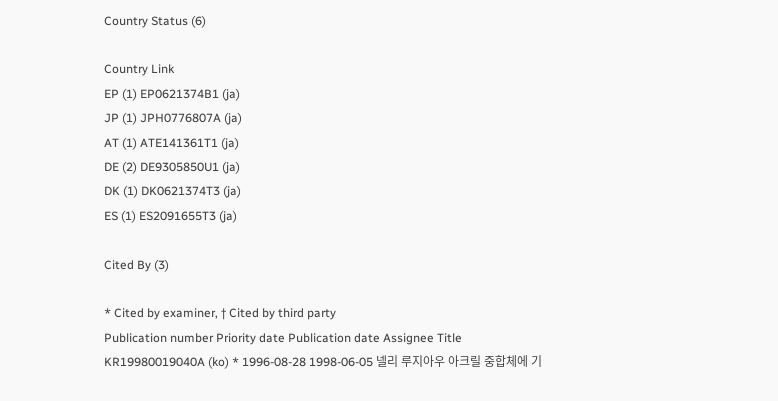Country Status (6)

Country Link
EP (1) EP0621374B1 (ja)
JP (1) JPH0776807A (ja)
AT (1) ATE141361T1 (ja)
DE (2) DE9305850U1 (ja)
DK (1) DK0621374T3 (ja)
ES (1) ES2091655T3 (ja)

Cited By (3)

* Cited by examiner, † Cited by third party
Publication number Priority date Publication date Assignee Title
KR19980019040A (ko) * 1996-08-28 1998-06-05 넬리 루지아우 아크릴 중합체에 기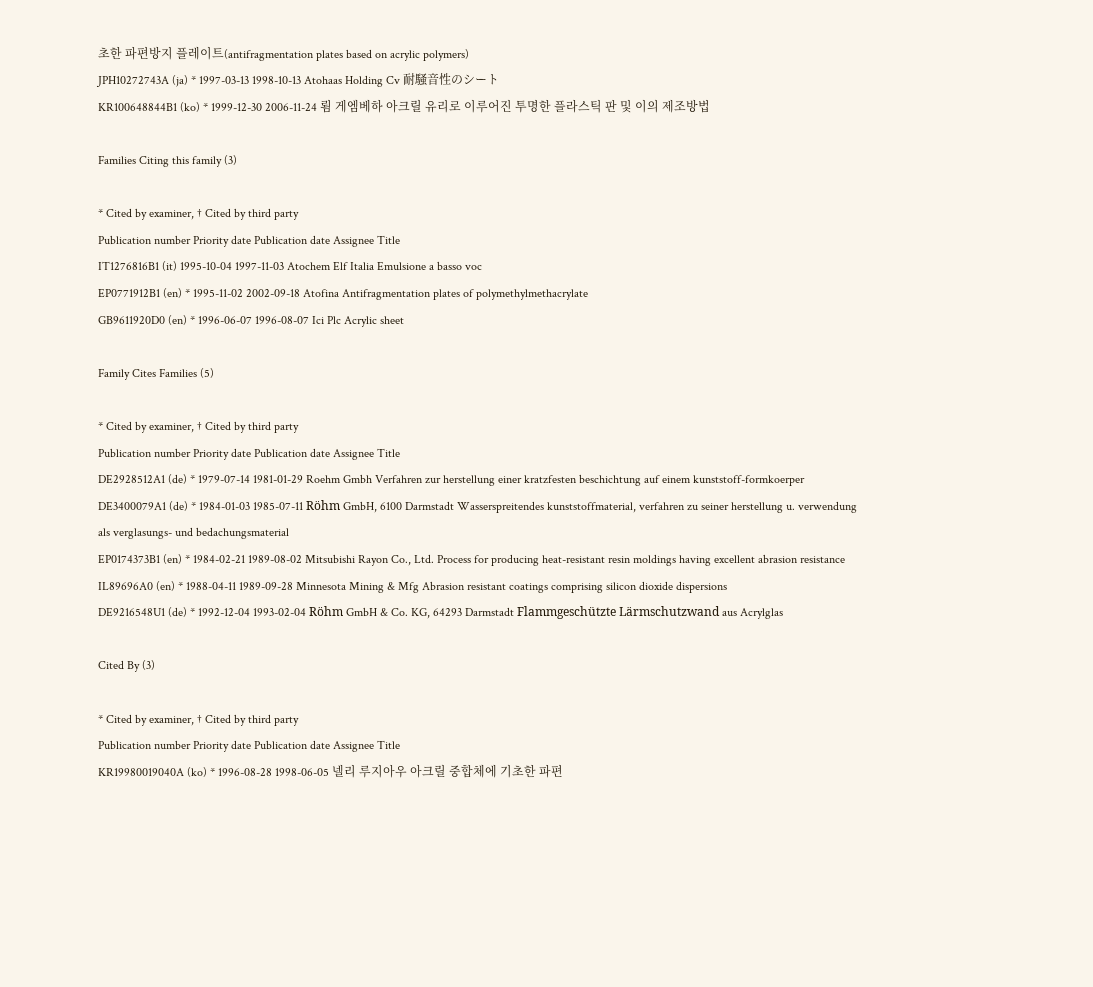초한 파편방지 플레이트(antifragmentation plates based on acrylic polymers)
JPH10272743A (ja) * 1997-03-13 1998-10-13 Atohaas Holding Cv 耐騒音性のシート
KR100648844B1 (ko) * 1999-12-30 2006-11-24 룀 게엠베하 아크릴 유리로 이루어진 투명한 플라스틱 판 및 이의 제조방법

Families Citing this family (3)

* Cited by examiner, † Cited by third party
Publication number Priority date Publication date Assignee Title
IT1276816B1 (it) 1995-10-04 1997-11-03 Atochem Elf Italia Emulsione a basso voc
EP0771912B1 (en) * 1995-11-02 2002-09-18 Atofina Antifragmentation plates of polymethylmethacrylate
GB9611920D0 (en) * 1996-06-07 1996-08-07 Ici Plc Acrylic sheet

Family Cites Families (5)

* Cited by examiner, † Cited by third party
Publication number Priority date Publication date Assignee Title
DE2928512A1 (de) * 1979-07-14 1981-01-29 Roehm Gmbh Verfahren zur herstellung einer kratzfesten beschichtung auf einem kunststoff-formkoerper
DE3400079A1 (de) * 1984-01-03 1985-07-11 Röhm GmbH, 6100 Darmstadt Wasserspreitendes kunststoffmaterial, verfahren zu seiner herstellung u. verwendung als verglasungs- und bedachungsmaterial
EP0174373B1 (en) * 1984-02-21 1989-08-02 Mitsubishi Rayon Co., Ltd. Process for producing heat-resistant resin moldings having excellent abrasion resistance
IL89696A0 (en) * 1988-04-11 1989-09-28 Minnesota Mining & Mfg Abrasion resistant coatings comprising silicon dioxide dispersions
DE9216548U1 (de) * 1992-12-04 1993-02-04 Röhm GmbH & Co. KG, 64293 Darmstadt Flammgeschützte Lärmschutzwand aus Acrylglas

Cited By (3)

* Cited by examiner, † Cited by third party
Publication number Priority date Publication date Assignee Title
KR19980019040A (ko) * 1996-08-28 1998-06-05 넬리 루지아우 아크릴 중합체에 기초한 파편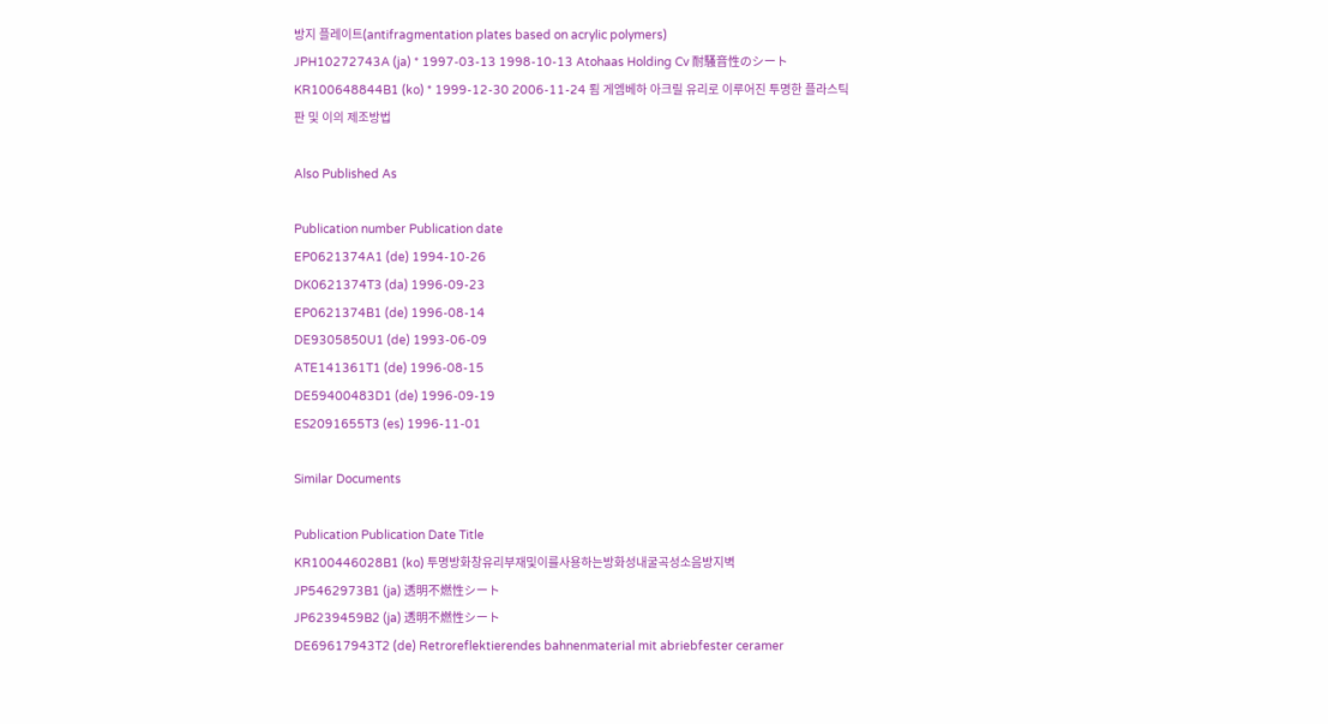방지 플레이트(antifragmentation plates based on acrylic polymers)
JPH10272743A (ja) * 1997-03-13 1998-10-13 Atohaas Holding Cv 耐騒音性のシート
KR100648844B1 (ko) * 1999-12-30 2006-11-24 룀 게엠베하 아크릴 유리로 이루어진 투명한 플라스틱 판 및 이의 제조방법

Also Published As

Publication number Publication date
EP0621374A1 (de) 1994-10-26
DK0621374T3 (da) 1996-09-23
EP0621374B1 (de) 1996-08-14
DE9305850U1 (de) 1993-06-09
ATE141361T1 (de) 1996-08-15
DE59400483D1 (de) 1996-09-19
ES2091655T3 (es) 1996-11-01

Similar Documents

Publication Publication Date Title
KR100446028B1 (ko) 투명방화창유리부재및이를사용하는방화성내굴곡성소음방지벽
JP5462973B1 (ja) 透明不燃性シート
JP6239459B2 (ja) 透明不燃性シート
DE69617943T2 (de) Retroreflektierendes bahnenmaterial mit abriebfester ceramer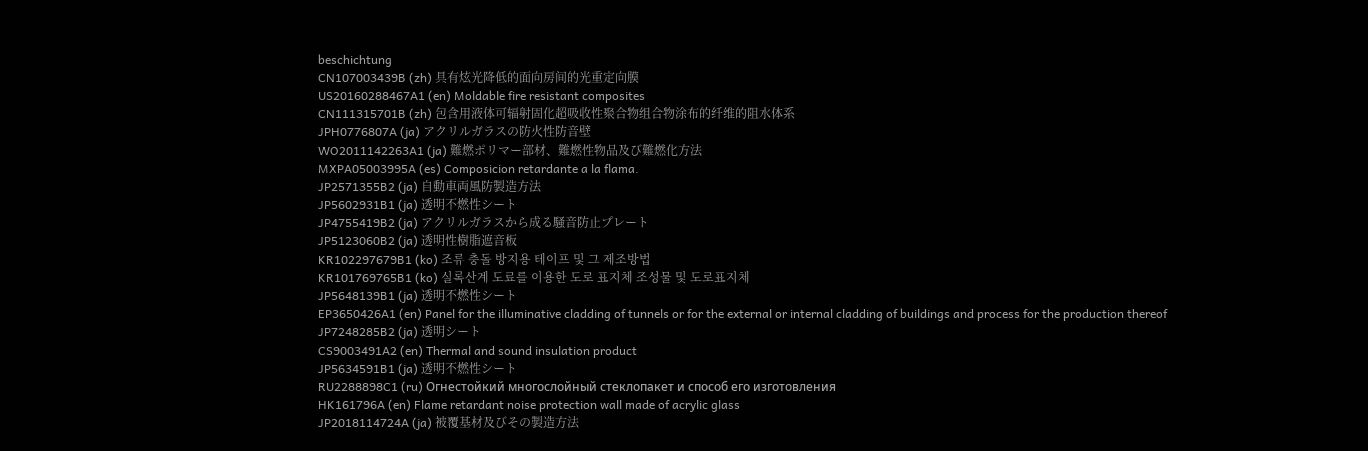beschichtung
CN107003439B (zh) 具有炫光降低的面向房间的光重定向膜
US20160288467A1 (en) Moldable fire resistant composites
CN111315701B (zh) 包含用液体可辐射固化超吸收性聚合物组合物涂布的纤维的阻水体系
JPH0776807A (ja) アクリルガラスの防火性防音壁
WO2011142263A1 (ja) 難燃ポリマー部材、難燃性物品及び難燃化方法
MXPA05003995A (es) Composicion retardante a la flama.
JP2571355B2 (ja) 自動車両風防製造方法
JP5602931B1 (ja) 透明不燃性シート
JP4755419B2 (ja) アクリルガラスから成る騒音防止プレート
JP5123060B2 (ja) 透明性樹脂遮音板
KR102297679B1 (ko) 조류 충돌 방지용 테이프 및 그 제조방법
KR101769765B1 (ko) 실록산계 도료를 이용한 도로 표지체 조성물 및 도로표지체
JP5648139B1 (ja) 透明不燃性シート
EP3650426A1 (en) Panel for the illuminative cladding of tunnels or for the external or internal cladding of buildings and process for the production thereof
JP7248285B2 (ja) 透明シート
CS9003491A2 (en) Thermal and sound insulation product
JP5634591B1 (ja) 透明不燃性シート
RU2288898C1 (ru) Огнестойкий многослойный стеклопакет и способ его изготовления
HK161796A (en) Flame retardant noise protection wall made of acrylic glass
JP2018114724A (ja) 被覆基材及びその製造方法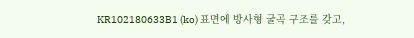KR102180633B1 (ko) 표면에 방사형 굴곡 구조를 갖고,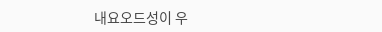내요오드성이 우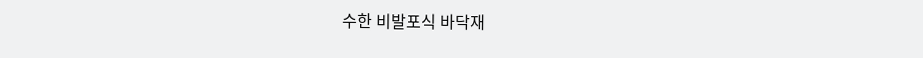수한 비발포식 바닥재